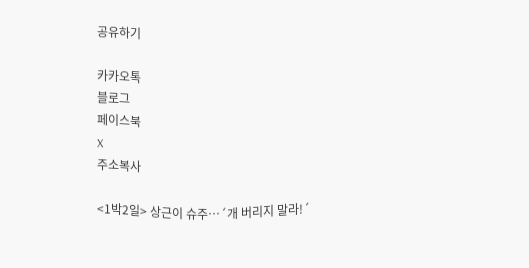공유하기

카카오톡
블로그
페이스북
X
주소복사

<1박2일> 상근이 슈주…´개 버리지 말라!´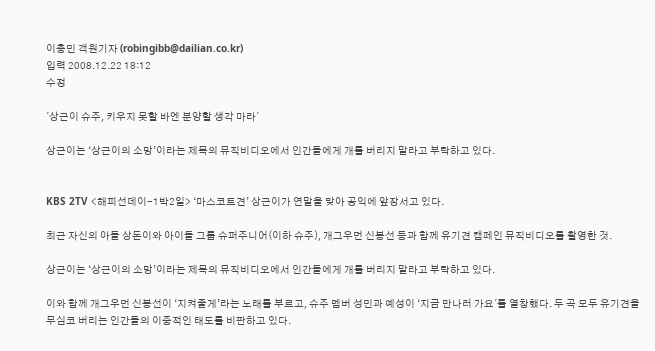이충민 객원기자 (robingibb@dailian.co.kr)
입력 2008.12.22 18:12
수정

´상근이 슈주, 키우지 못할 바엔 분양할 생각 마라´

상근이는 ‘상근이의 소망’이라는 제목의 뮤직비디오에서 인간들에게 개를 버리지 말라고 부탁하고 있다.


KBS 2TV <해피선데이-1박2일> ‘마스코트견’ 상근이가 연말을 맞아 공익에 앞장서고 있다.

최근 자신의 아들 상돈이와 아이돌 그룹 슈퍼주니어(이하 슈주), 개그우먼 신봉선 등과 함께 유기견 캠페인 뮤직비디오를 촬영한 것.

상근이는 ‘상근이의 소망’이라는 제목의 뮤직비디오에서 인간들에게 개를 버리지 말라고 부탁하고 있다.

이와 함께 개그우먼 신봉선이 ‘지켜줄게’라는 노래를 부르고, 슈주 멤버 성민과 예성이 ‘지금 만나러 가요´를 열창했다. 두 곡 모두 유기견을 무심코 버리는 인간들의 이중적인 태도를 비판하고 있다.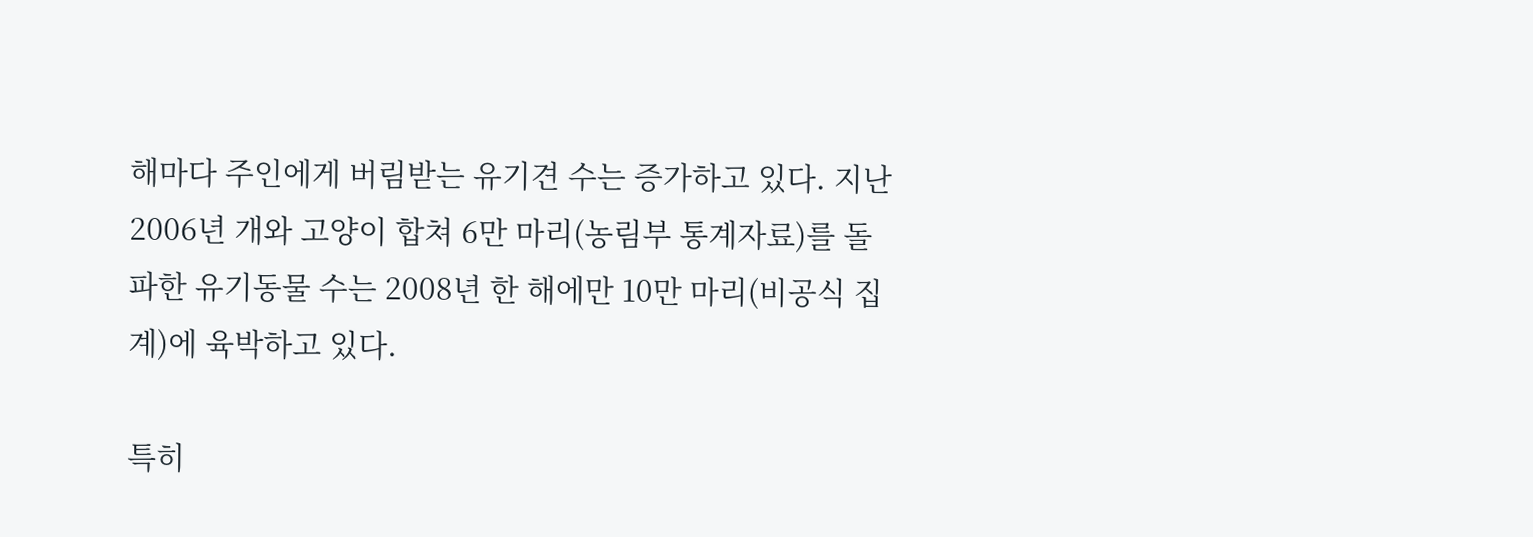해마다 주인에게 버림받는 유기견 수는 증가하고 있다. 지난 2006년 개와 고양이 합쳐 6만 마리(농림부 통계자료)를 돌파한 유기동물 수는 2008년 한 해에만 10만 마리(비공식 집계)에 육박하고 있다.

특히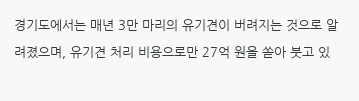경기도에서는 매년 3만 마리의 유기견이 버려지는 것으로 알려졌으며, 유기견 처리 비용으로만 27억 원을 쏟아 붓고 있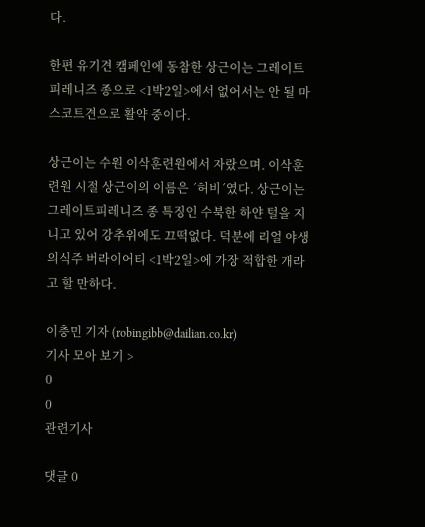다.

한편 유기견 캠페인에 동참한 상근이는 그레이트 피레니즈 종으로 <1박2일>에서 없어서는 안 될 마스코트견으로 활약 중이다.

상근이는 수원 이삭훈련원에서 자랐으며. 이삭훈련원 시절 상근이의 이름은 ´허비´였다. 상근이는 그레이트피레니즈 종 특징인 수북한 하얀 털을 지니고 있어 강추위에도 끄떡없다. 덕분에 리얼 야생 의식주 버라이어티 <1박2일>에 가장 적합한 개라고 할 만하다.

이충민 기자 (robingibb@dailian.co.kr)
기사 모아 보기 >
0
0
관련기사

댓글 0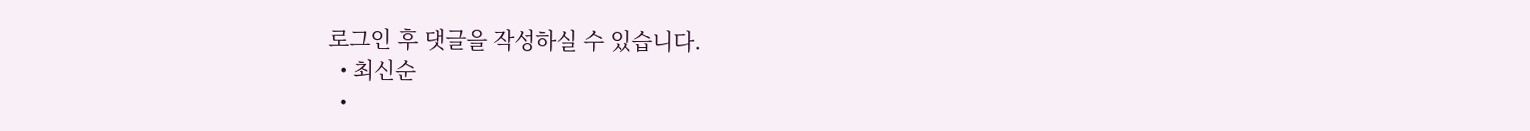로그인 후 댓글을 작성하실 수 있습니다.
  • 최신순
  •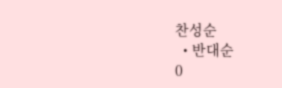찬성순
  • 반대순
0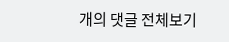개의 댓글 전체보기